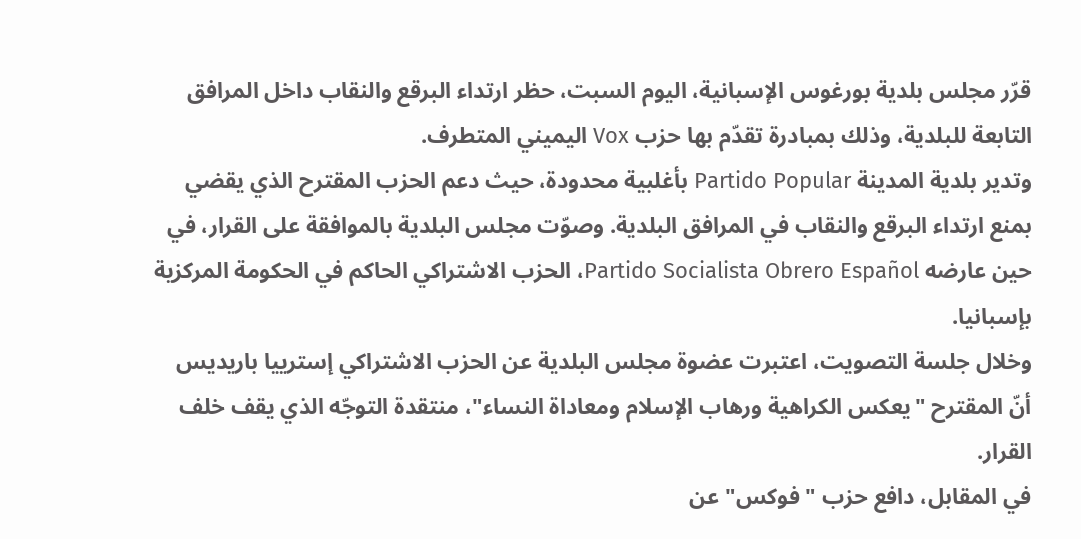قرّر مجلس بلدية بورغوس الإسبانية، اليوم السبت، حظر ارتداء البرقع والنقاب داخل المرافق التابعة للبلدية، وذلك بمبادرة تقدّم بها حزب Vox اليميني المتطرف.
وتدير بلدية المدينة Partido Popular بأغلبية محدودة، حيث دعم الحزب المقترح الذي يقضي بمنع ارتداء البرقع والنقاب في المرافق البلدية. وصوّت مجلس البلدية بالموافقة على القرار، في حين عارضه Partido Socialista Obrero Español، الحزب الاشتراكي الحاكم في الحكومة المركزية بإسبانيا.
وخلال جلسة التصويت، اعتبرت عضوة مجلس البلدية عن الحزب الاشتراكي إسترييا باريديس أنّ المقترح "يعكس الكراهية ورهاب الإسلام ومعاداة النساء"، منتقدة التوجّه الذي يقف خلف القرار.
في المقابل، دافع حزب "فوكس" عن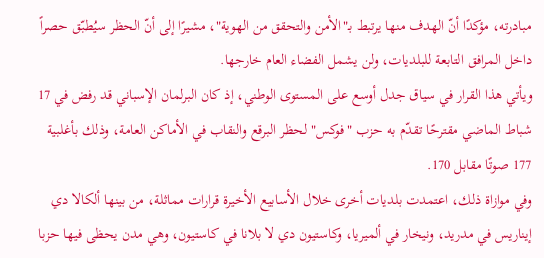مبادرته، مؤكدًا أنّ الهدف منها يرتبط بـ"الأمن والتحقق من الهوية"، مشيرًا إلى أنّ الحظر سيُطبّق حصراً داخل المرافق التابعة للبلديات، ولن يشمل الفضاء العام خارجها.
ويأتي هذا القرار في سياق جدل أوسع على المستوى الوطني، إذ كان البرلمان الإسباني قد رفض في 17 شباط الماضي مقترحًا تقدّم به حزب "فوكس" لحظر البرقع والنقاب في الأماكن العامة، وذلك بأغلبية 177 صوتًا مقابل 170.
وفي موازاة ذلك، اعتمدت بلديات أخرى خلال الأسابيع الأخيرة قرارات مماثلة، من بينها ألكالا دي إيناريس في مدريد، ونيخار في ألميريا، وكاستيون دي لا بلانا في كاستيون، وهي مدن يحظى فيها حزبا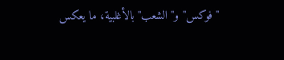"فوكس" و"الشعب" بالأغلبية، ما يعكس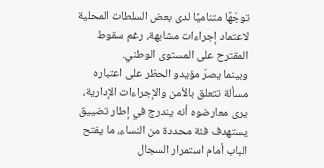توجّهًا متناميًا لدى بعض السلطات المحلية لاعتماد إجراءات مشابهة، رغم سقوط المقترح على المستوى الوطني.
وبينما يصرّ مؤيدو الحظر على اعتباره مسألة تتعلق بالأمن والإجراءات الإدارية، يرى معارضوه أنه يندرج في إطار تضييق يستهدف فئة محددة من النساء، ما يفتح الباب أمام استمرار السجال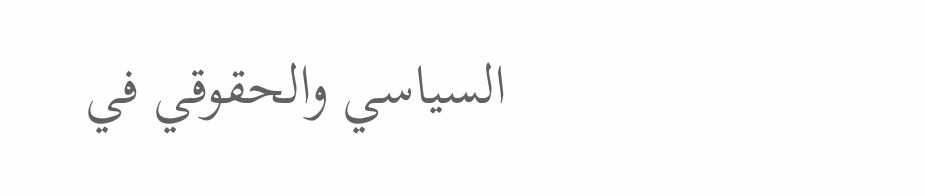السياسي والحقوقي في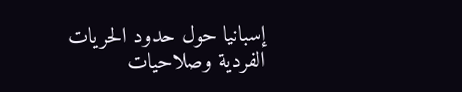إسبانيا حول حدود الحريات الفردية وصلاحيات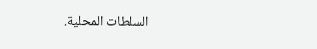السلطات المحلية.